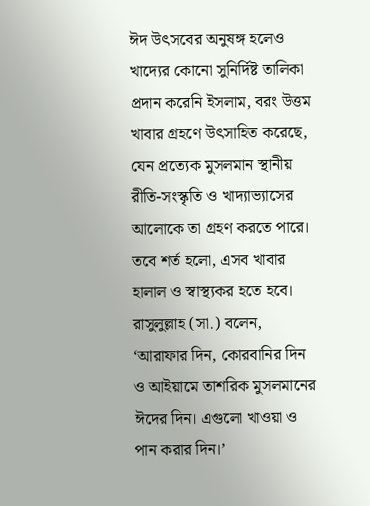ঈদ উৎসবের অনুষঙ্গ হলেও খাদ্যের কোনো সুনির্দিষ্ট তালিকা প্রদান করেনি ইসলাম, বরং উত্তম খাবার গ্রহণে উৎসাহিত করেছে, যেন প্রত্যেক মুসলমান স্থানীয় রীতি-সংস্কৃতি ও খাদ্যাভ্যাসের আলোকে তা গ্রহণ করতে পারে। তবে শর্ত হলো, এসব খাবার হালাল ও স্বাস্থ্যকর হতে হবে। রাসুলুল্লাহ (সা.) বলেন, ‘আরাফার দিন, কোরবানির দিন ও আইয়ামে তাশরিক মুসলমানের ঈদের দিন। এগুলো খাওয়া ও পান করার দিন।’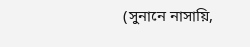(সুনানে নাসায়ি,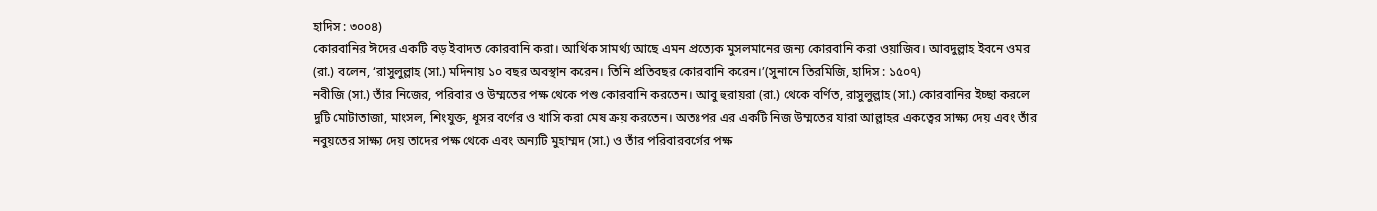হাদিস : ৩০০৪)
কোরবানির ঈদের একটি বড় ইবাদত কোরবানি করা। আর্থিক সামর্থ্য আছে এমন প্রত্যেক মুসলমানের জন্য কোরবানি করা ওয়াজিব। আবদুল্লাহ ইবনে ওমর (রা.) বলেন, ‘রাসুলুল্লাহ (সা.) মদিনায় ১০ বছর অবস্থান করেন। তিনি প্রতিবছর কোরবানি করেন।’(সুনানে তিরমিজি, হাদিস : ১৫০৭)
নবীজি (সা.) তাঁর নিজের, পরিবার ও উম্মতের পক্ষ থেকে পশু কোরবানি করতেন। আবু হুরায়রা (রা.) থেকে বর্ণিত, রাসুলুল্লাহ (সা.) কোরবানির ইচ্ছা করলে দুটি মোটাতাজা, মাংসল, শিংযুক্ত, ধূসর বর্ণের ও খাসি করা মেষ ক্রয় করতেন। অতঃপর এর একটি নিজ উম্মতের যারা আল্লাহর একত্বের সাক্ষ্য দেয় এবং তাঁর নবুয়তের সাক্ষ্য দেয় তাদের পক্ষ থেকে এবং অন্যটি মুহাম্মদ (সা.) ও তাঁর পরিবারবর্গের পক্ষ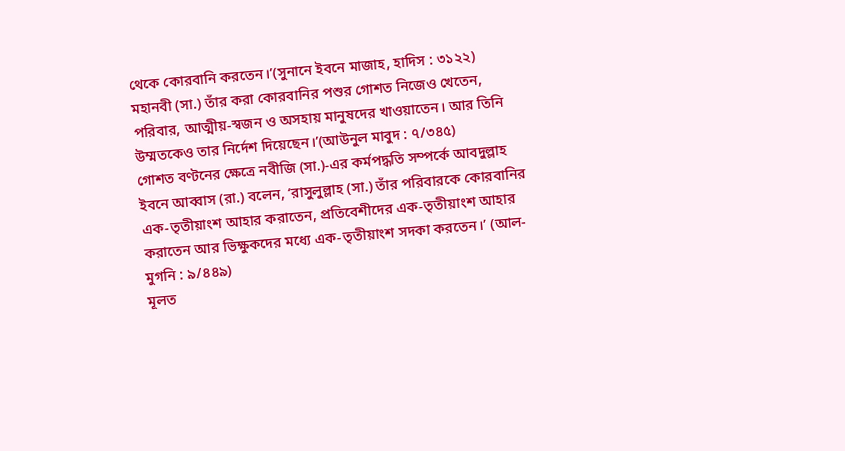থেকে কোরবানি করতেন।’(সুনানে ইবনে মাজাহ, হাদিস : ৩১২২)
মহানবী (সা.) তাঁর করা কোরবানির পশুর গোশত নিজেও খেতেন, পরিবার, আত্মীয়-স্বজন ও অসহায় মানুষদের খাওয়াতেন। আর তিনি উম্মতকেও তার নির্দেশ দিয়েছেন।’(আউনুল মাবুদ : ৭/৩৪৫)
গোশত বণ্টনের ক্ষেত্রে নবীজি (সা.)-এর কর্মপদ্ধতি সম্পর্কে আবদুল্লাহ ইবনে আব্বাস (রা.) বলেন, ‘রাসুলুল্লাহ (সা.) তাঁর পরিবারকে কোরবানির এক-তৃতীয়াংশ আহার করাতেন, প্রতিবেশীদের এক-তৃতীয়াংশ আহার করাতেন আর ভিক্ষুকদের মধ্যে এক-তৃতীয়াংশ সদকা করতেন।’ (আল-মুগনি : ৯/৪৪৯)
মূলত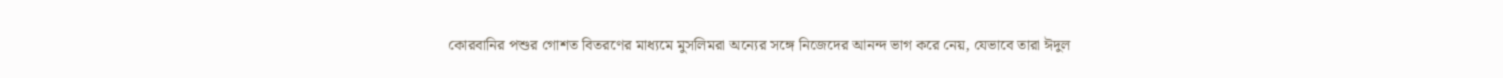কোরবানির পশুর গোশত বিতরণের মাধ্যমে মুসলিমরা অন্যের সঙ্গে নিজেদের আনন্দ ভাগ করে নেয়, যেভাবে তারা ঈদুল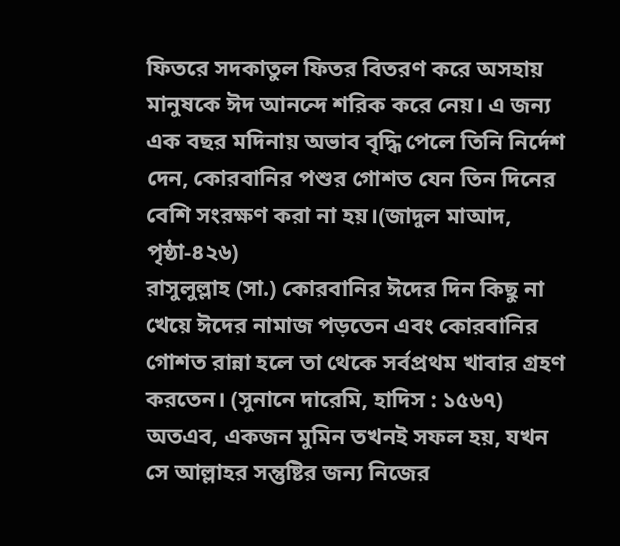ফিতরে সদকাতুল ফিতর বিতরণ করে অসহায় মানুষকে ঈদ আনন্দে শরিক করে নেয়। এ জন্য এক বছর মদিনায় অভাব বৃদ্ধি পেলে তিনি নির্দেশ দেন, কোরবানির পশুর গোশত যেন তিন দিনের বেশি সংরক্ষণ করা না হয়।(জাদুল মাআদ, পৃষ্ঠা-৪২৬)
রাসুলুল্লাহ (সা.) কোরবানির ঈদের দিন কিছু না খেয়ে ঈদের নামাজ পড়তেন এবং কোরবানির গোশত রান্না হলে তা থেকে সর্বপ্রথম খাবার গ্রহণ করতেন। (সুনানে দারেমি, হাদিস : ১৫৬৭)
অতএব, একজন মুমিন তখনই সফল হয়, যখন সে আল্লাহর সন্তুষ্টির জন্য নিজের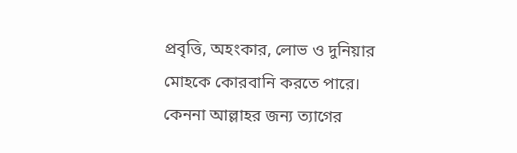প্রবৃত্তি, অহংকার, লোভ ও দুনিয়ার মোহকে কোরবানি করতে পারে। কেননা আল্লাহর জন্য ত্যাগের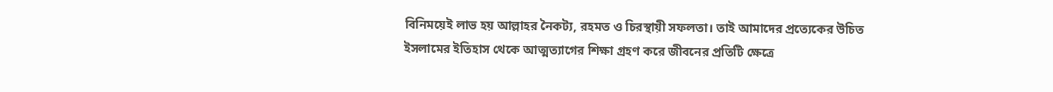বিনিময়েই লাভ হয় আল্লাহর নৈকট্য, রহমত ও চিরস্থায়ী সফলতা। তাই আমাদের প্রত্যেকের উচিত ইসলামের ইতিহাস থেকে আত্মত্যাগের শিক্ষা গ্রহণ করে জীবনের প্রতিটি ক্ষেত্রে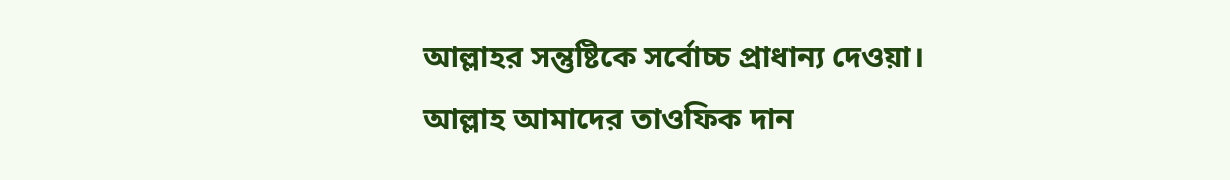আল্লাহর সন্তুষ্টিকে সর্বোচ্চ প্রাধান্য দেওয়া। আল্লাহ আমাদের তাওফিক দান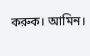করুক। আমিন।